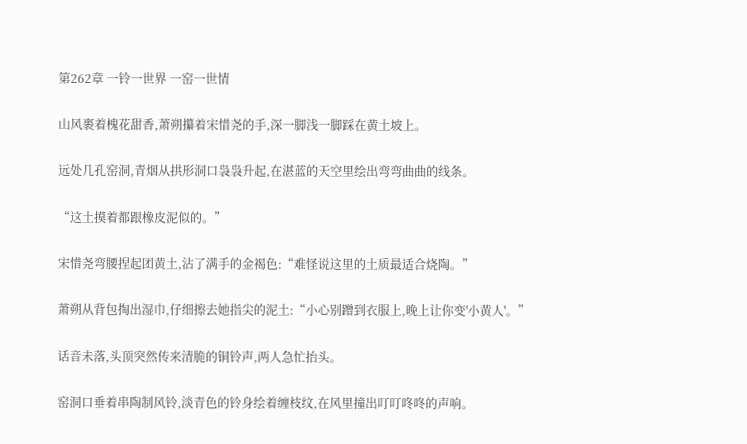第262章 一铃一世界 一窑一世情

山风裹着槐花甜香,萧朔攥着宋惜尧的手,深一脚浅一脚踩在黄土坡上。

远处几孔窑洞,青烟从拱形洞口袅袅升起,在湛蓝的天空里绘出弯弯曲曲的线条。

“这土摸着都跟橡皮泥似的。”

宋惜尧弯腰捏起团黄土,沾了满手的金褐色:“难怪说这里的土质最适合烧陶。”

萧朔从背包掏出湿巾,仔细擦去她指尖的泥土:“小心别蹭到衣服上,晚上让你变'小黄人'。”

话音未落,头顶突然传来清脆的铜铃声,两人急忙抬头。

窑洞口垂着串陶制风铃,淡青色的铃身绘着缠枝纹,在风里撞出叮叮咚咚的声响。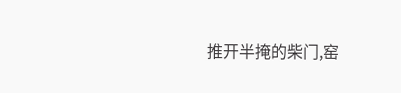推开半掩的柴门,窑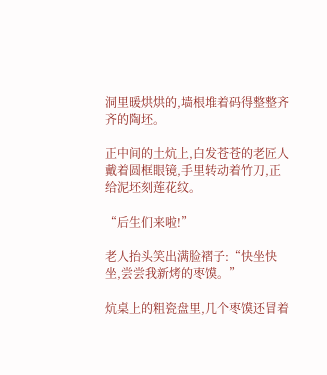洞里暖烘烘的,墙根堆着码得整整齐齐的陶坯。

正中间的土炕上,白发苍苍的老匠人戴着圆框眼镜,手里转动着竹刀,正给泥坯刻莲花纹。

“后生们来啦!”

老人抬头笑出满脸褶子:“快坐快坐,尝尝我新烤的枣馍。”

炕桌上的粗瓷盘里,几个枣馍还冒着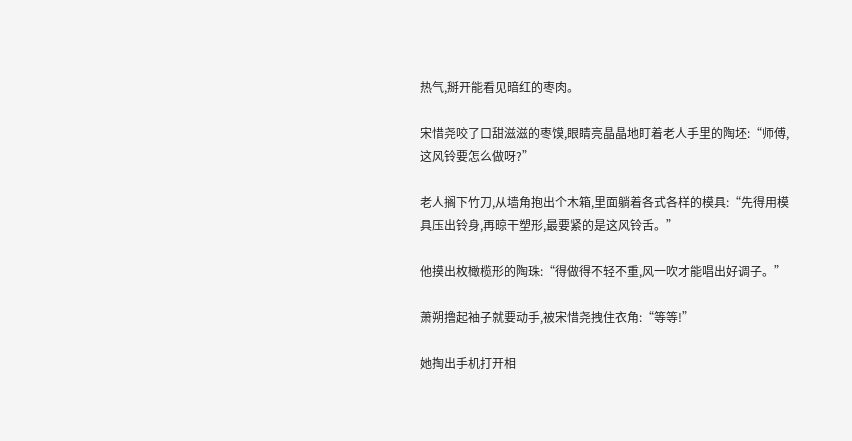热气,掰开能看见暗红的枣肉。

宋惜尧咬了口甜滋滋的枣馍,眼睛亮晶晶地盯着老人手里的陶坯:“师傅,这风铃要怎么做呀?”

老人搁下竹刀,从墙角抱出个木箱,里面躺着各式各样的模具:“先得用模具压出铃身,再晾干塑形,最要紧的是这风铃舌。”

他摸出枚橄榄形的陶珠:“得做得不轻不重,风一吹才能唱出好调子。”

萧朔撸起袖子就要动手,被宋惜尧拽住衣角:“等等!”

她掏出手机打开相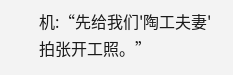机:“先给我们'陶工夫妻'拍张开工照。”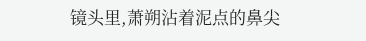镜头里,萧朔沾着泥点的鼻尖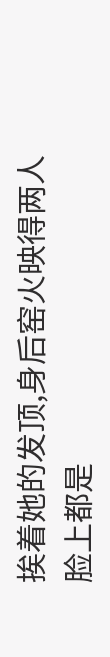挨着她的发顶,身后窑火映得两人脸上都是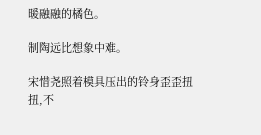暖融融的橘色。

制陶远比想象中难。

宋惜尧照着模具压出的铃身歪歪扭扭,不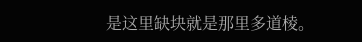是这里缺块就是那里多道棱。